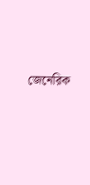জেনেরিক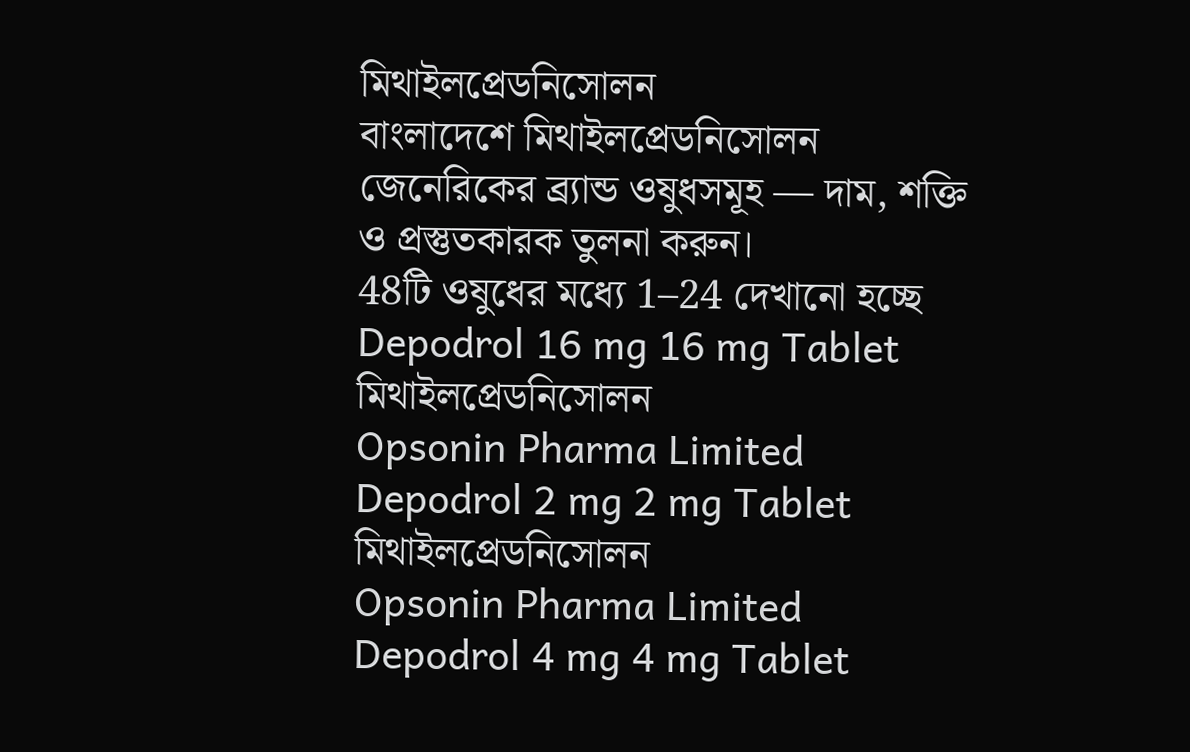মিথাইলপ্রেডনিসোলন
বাংলাদেশে মিথাইলপ্রেডনিসোলন জেনেরিকের ব্র্যান্ড ওষুধসমূহ — দাম, শক্তি ও প্রস্তুতকারক তুলনা করুন।
48টি ওষুধের মধ্যে 1–24 দেখানো হচ্ছে
Depodrol 16 mg 16 mg Tablet
মিথাইলপ্রেডনিসোলন
Opsonin Pharma Limited
Depodrol 2 mg 2 mg Tablet
মিথাইলপ্রেডনিসোলন
Opsonin Pharma Limited
Depodrol 4 mg 4 mg Tablet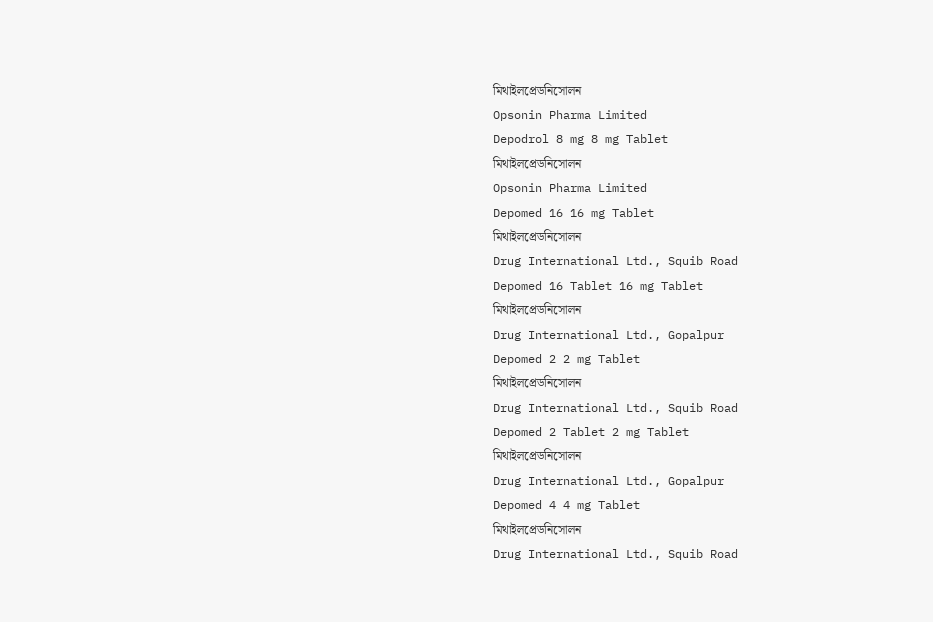মিথাইলপ্রেডনিসোলন
Opsonin Pharma Limited
Depodrol 8 mg 8 mg Tablet
মিথাইলপ্রেডনিসোলন
Opsonin Pharma Limited
Depomed 16 16 mg Tablet
মিথাইলপ্রেডনিসোলন
Drug International Ltd., Squib Road
Depomed 16 Tablet 16 mg Tablet
মিথাইলপ্রেডনিসোলন
Drug International Ltd., Gopalpur
Depomed 2 2 mg Tablet
মিথাইলপ্রেডনিসোলন
Drug International Ltd., Squib Road
Depomed 2 Tablet 2 mg Tablet
মিথাইলপ্রেডনিসোলন
Drug International Ltd., Gopalpur
Depomed 4 4 mg Tablet
মিথাইলপ্রেডনিসোলন
Drug International Ltd., Squib Road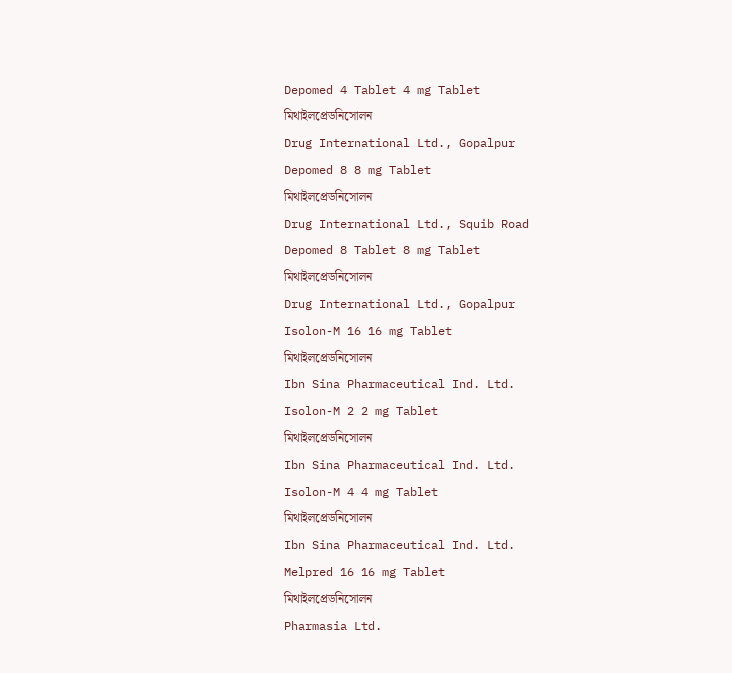Depomed 4 Tablet 4 mg Tablet
মিথাইলপ্রেডনিসোলন
Drug International Ltd., Gopalpur
Depomed 8 8 mg Tablet
মিথাইলপ্রেডনিসোলন
Drug International Ltd., Squib Road
Depomed 8 Tablet 8 mg Tablet
মিথাইলপ্রেডনিসোলন
Drug International Ltd., Gopalpur
Isolon-M 16 16 mg Tablet
মিথাইলপ্রেডনিসোলন
Ibn Sina Pharmaceutical Ind. Ltd.
Isolon-M 2 2 mg Tablet
মিথাইলপ্রেডনিসোলন
Ibn Sina Pharmaceutical Ind. Ltd.
Isolon-M 4 4 mg Tablet
মিথাইলপ্রেডনিসোলন
Ibn Sina Pharmaceutical Ind. Ltd.
Melpred 16 16 mg Tablet
মিথাইলপ্রেডনিসোলন
Pharmasia Ltd.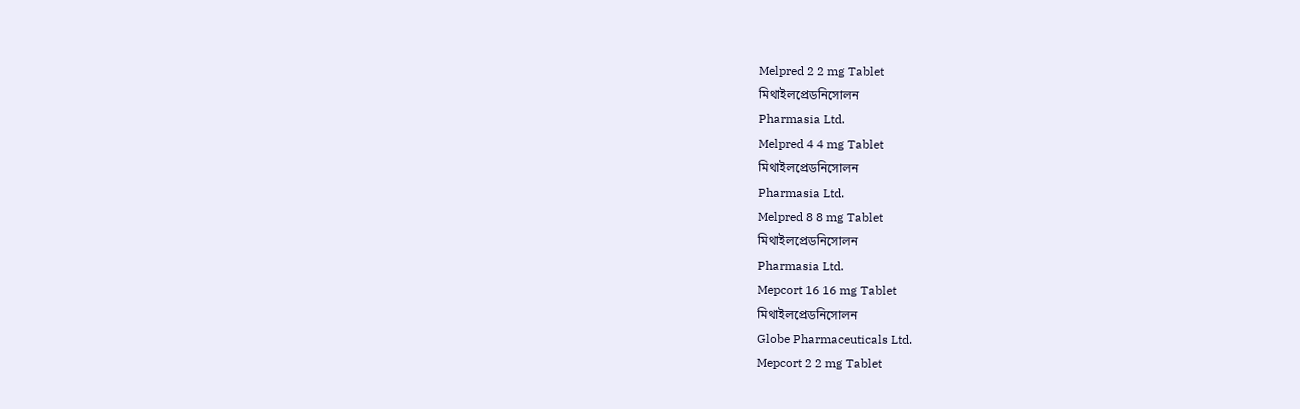Melpred 2 2 mg Tablet
মিথাইলপ্রেডনিসোলন
Pharmasia Ltd.
Melpred 4 4 mg Tablet
মিথাইলপ্রেডনিসোলন
Pharmasia Ltd.
Melpred 8 8 mg Tablet
মিথাইলপ্রেডনিসোলন
Pharmasia Ltd.
Mepcort 16 16 mg Tablet
মিথাইলপ্রেডনিসোলন
Globe Pharmaceuticals Ltd.
Mepcort 2 2 mg Tablet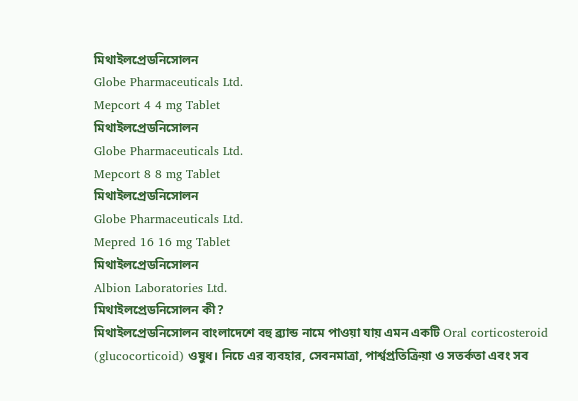মিথাইলপ্রেডনিসোলন
Globe Pharmaceuticals Ltd.
Mepcort 4 4 mg Tablet
মিথাইলপ্রেডনিসোলন
Globe Pharmaceuticals Ltd.
Mepcort 8 8 mg Tablet
মিথাইলপ্রেডনিসোলন
Globe Pharmaceuticals Ltd.
Mepred 16 16 mg Tablet
মিথাইলপ্রেডনিসোলন
Albion Laboratories Ltd.
মিথাইলপ্রেডনিসোলন কী?
মিথাইলপ্রেডনিসোলন বাংলাদেশে বহু ব্র্যান্ড নামে পাওয়া যায় এমন একটি Oral corticosteroid (glucocorticoid) ওষুধ। নিচে এর ব্যবহার, সেবনমাত্রা, পার্শ্বপ্রতিক্রিয়া ও সতর্কতা এবং সব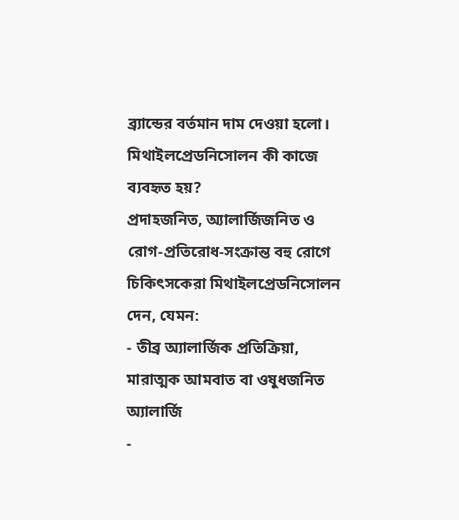ব্র্যান্ডের বর্তমান দাম দেওয়া হলো।
মিথাইলপ্রেডনিসোলন কী কাজে ব্যবহৃত হয়?
প্রদাহজনিত, অ্যালার্জিজনিত ও রোগ-প্রতিরোধ-সংক্রান্ত বহু রোগে চিকিৎসকেরা মিথাইলপ্রেডনিসোলন দেন, যেমন:
- তীব্র অ্যালার্জিক প্রতিক্রিয়া, মারাত্মক আমবাত বা ওষুধজনিত অ্যালার্জি
-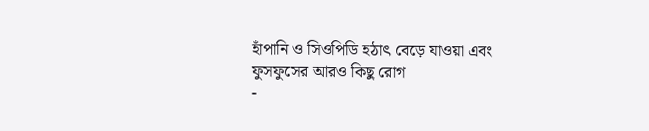হাঁপানি ও সিওপিডি হঠাৎ বেড়ে যাওয়া এবং ফুসফুসের আরও কিছু রোগ
-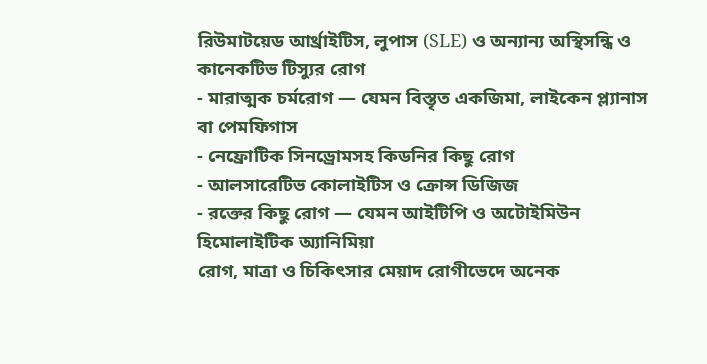রিউমাটয়েড আর্থ্রাইটিস, লুপাস (SLE) ও অন্যান্য অস্থিসন্ধি ও কানেকটিভ টিস্যুর রোগ
- মারাত্মক চর্মরোগ — যেমন বিস্তৃত একজিমা, লাইকেন প্ল্যানাস বা পেমফিগাস
- নেফ্রোটিক সিনড্রোমসহ কিডনির কিছু রোগ
- আলসারেটিভ কোলাইটিস ও ক্রোন্স ডিজিজ
- রক্তের কিছু রোগ — যেমন আইটিপি ও অটোইমিউন হিমোলাইটিক অ্যানিমিয়া
রোগ, মাত্রা ও চিকিৎসার মেয়াদ রোগীভেদে অনেক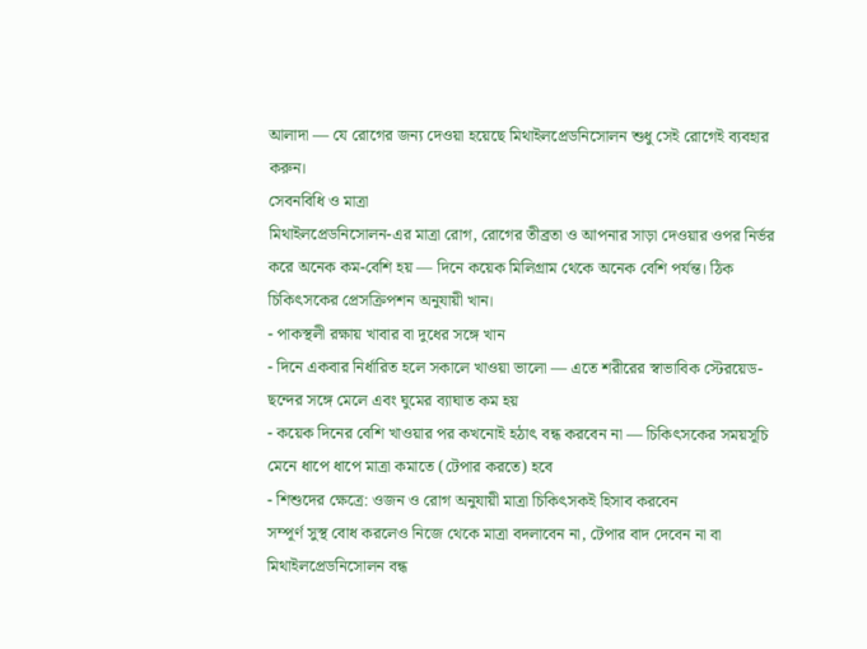আলাদা — যে রোগের জন্য দেওয়া হয়েছে মিথাইলপ্রেডনিসোলন শুধু সেই রোগেই ব্যবহার করুন।
সেবনবিধি ও মাত্রা
মিথাইলপ্রেডনিসোলন-এর মাত্রা রোগ, রোগের তীব্রতা ও আপনার সাড়া দেওয়ার ওপর নির্ভর করে অনেক কম-বেশি হয় — দিনে কয়েক মিলিগ্রাম থেকে অনেক বেশি পর্যন্ত। ঠিক চিকিৎসকের প্রেসক্রিপশন অনুযায়ী খান।
- পাকস্থলী রক্ষায় খাবার বা দুধের সঙ্গে খান
- দিনে একবার নির্ধারিত হলে সকালে খাওয়া ভালো — এতে শরীরের স্বাভাবিক স্টেরয়েড-ছন্দের সঙ্গে মেলে এবং ঘুমের ব্যাঘাত কম হয়
- কয়েক দিনের বেশি খাওয়ার পর কখনোই হঠাৎ বন্ধ করবেন না — চিকিৎসকের সময়সূচি মেনে ধাপে ধাপে মাত্রা কমাতে (টেপার করতে) হবে
- শিশুদের ক্ষেত্রে: ওজন ও রোগ অনুযায়ী মাত্রা চিকিৎসকই হিসাব করবেন
সম্পূর্ণ সুস্থ বোধ করলেও নিজে থেকে মাত্রা বদলাবেন না, টেপার বাদ দেবেন না বা মিথাইলপ্রেডনিসোলন বন্ধ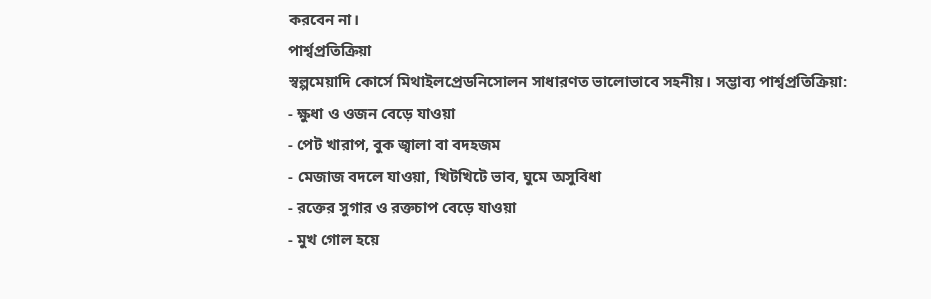করবেন না।
পার্শ্বপ্রতিক্রিয়া
স্বল্পমেয়াদি কোর্সে মিথাইলপ্রেডনিসোলন সাধারণত ভালোভাবে সহনীয়। সম্ভাব্য পার্শ্বপ্রতিক্রিয়া:
- ক্ষুধা ও ওজন বেড়ে যাওয়া
- পেট খারাপ, বুক জ্বালা বা বদহজম
- মেজাজ বদলে যাওয়া, খিটখিটে ভাব, ঘুমে অসুবিধা
- রক্তের সুগার ও রক্তচাপ বেড়ে যাওয়া
- মুখ গোল হয়ে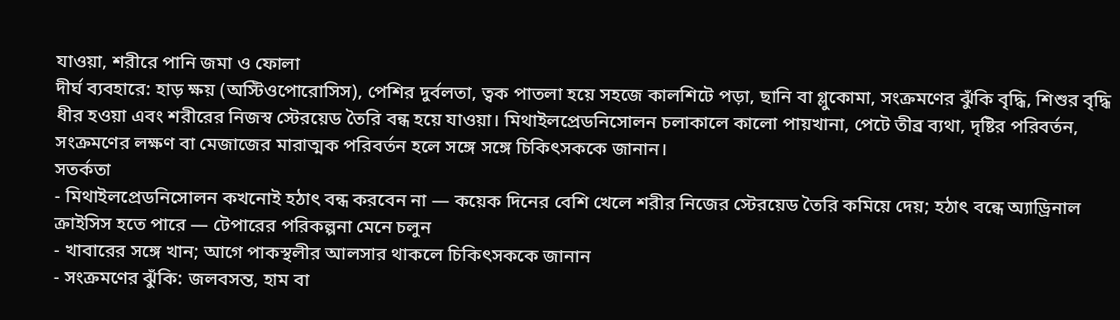যাওয়া, শরীরে পানি জমা ও ফোলা
দীর্ঘ ব্যবহারে: হাড় ক্ষয় (অস্টিওপোরোসিস), পেশির দুর্বলতা, ত্বক পাতলা হয়ে সহজে কালশিটে পড়া, ছানি বা গ্লুকোমা, সংক্রমণের ঝুঁকি বৃদ্ধি, শিশুর বৃদ্ধি ধীর হওয়া এবং শরীরের নিজস্ব স্টেরয়েড তৈরি বন্ধ হয়ে যাওয়া। মিথাইলপ্রেডনিসোলন চলাকালে কালো পায়খানা, পেটে তীব্র ব্যথা, দৃষ্টির পরিবর্তন, সংক্রমণের লক্ষণ বা মেজাজের মারাত্মক পরিবর্তন হলে সঙ্গে সঙ্গে চিকিৎসককে জানান।
সতর্কতা
- মিথাইলপ্রেডনিসোলন কখনোই হঠাৎ বন্ধ করবেন না — কয়েক দিনের বেশি খেলে শরীর নিজের স্টেরয়েড তৈরি কমিয়ে দেয়; হঠাৎ বন্ধে অ্যাড্রিনাল ক্রাইসিস হতে পারে — টেপারের পরিকল্পনা মেনে চলুন
- খাবারের সঙ্গে খান; আগে পাকস্থলীর আলসার থাকলে চিকিৎসককে জানান
- সংক্রমণের ঝুঁকি: জলবসন্ত, হাম বা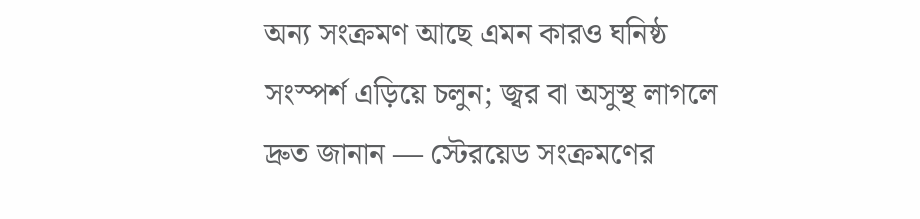অন্য সংক্রমণ আছে এমন কারও ঘনিষ্ঠ সংস্পর্শ এড়িয়ে চলুন; জ্বর বা অসুস্থ লাগলে দ্রুত জানান — স্টেরয়েড সংক্রমণের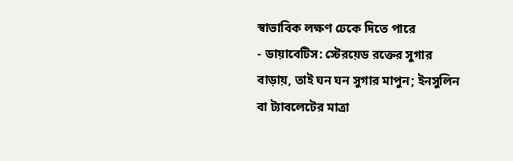স্বাভাবিক লক্ষণ ঢেকে দিতে পারে
- ডায়াবেটিস: স্টেরয়েড রক্তের সুগার বাড়ায়, তাই ঘন ঘন সুগার মাপুন; ইনসুলিন বা ট্যাবলেটের মাত্রা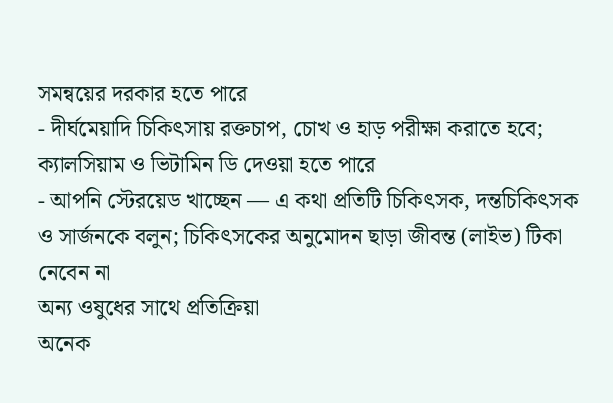সমন্বয়ের দরকার হতে পারে
- দীর্ঘমেয়াদি চিকিৎসায় রক্তচাপ, চোখ ও হাড় পরীক্ষা করাতে হবে; ক্যালসিয়াম ও ভিটামিন ডি দেওয়া হতে পারে
- আপনি স্টেরয়েড খাচ্ছেন — এ কথা প্রতিটি চিকিৎসক, দন্তচিকিৎসক ও সার্জনকে বলুন; চিকিৎসকের অনুমোদন ছাড়া জীবন্ত (লাইভ) টিকা নেবেন না
অন্য ওষুধের সাথে প্রতিক্রিয়া
অনেক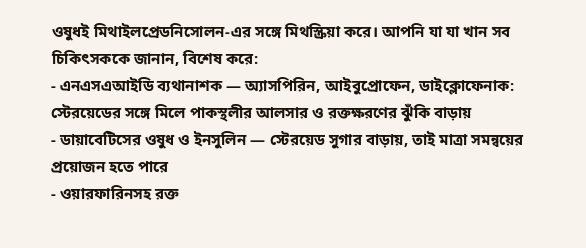ওষুধই মিথাইলপ্রেডনিসোলন-এর সঙ্গে মিথস্ক্রিয়া করে। আপনি যা যা খান সব চিকিৎসককে জানান, বিশেষ করে:
- এনএসএআইডি ব্যথানাশক — অ্যাসপিরিন, আইবুপ্রোফেন, ডাইক্লোফেনাক: স্টেরয়েডের সঙ্গে মিলে পাকস্থলীর আলসার ও রক্তক্ষরণের ঝুঁকি বাড়ায়
- ডায়াবেটিসের ওষুধ ও ইনসুলিন — স্টেরয়েড সুগার বাড়ায়, তাই মাত্রা সমন্বয়ের প্রয়োজন হতে পারে
- ওয়ারফারিনসহ রক্ত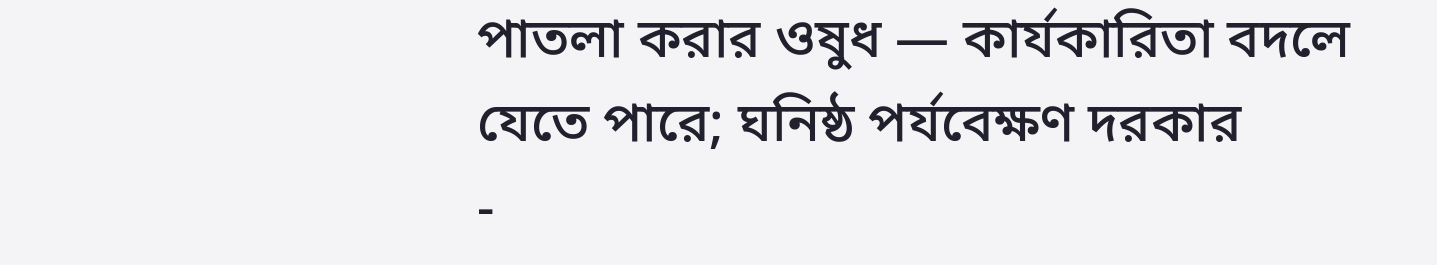পাতলা করার ওষুধ — কার্যকারিতা বদলে যেতে পারে; ঘনিষ্ঠ পর্যবেক্ষণ দরকার
-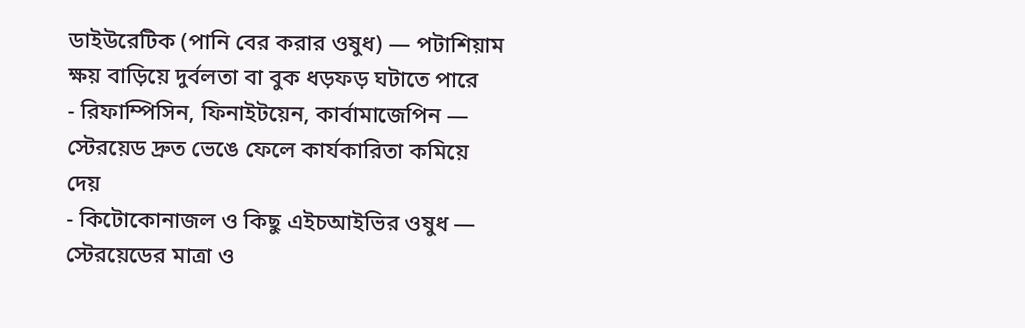ডাইউরেটিক (পানি বের করার ওষুধ) — পটাশিয়াম ক্ষয় বাড়িয়ে দুর্বলতা বা বুক ধড়ফড় ঘটাতে পারে
- রিফাম্পিসিন, ফিনাইটয়েন, কার্বামাজেপিন — স্টেরয়েড দ্রুত ভেঙে ফেলে কার্যকারিতা কমিয়ে দেয়
- কিটোকোনাজল ও কিছু এইচআইভির ওষুধ — স্টেরয়েডের মাত্রা ও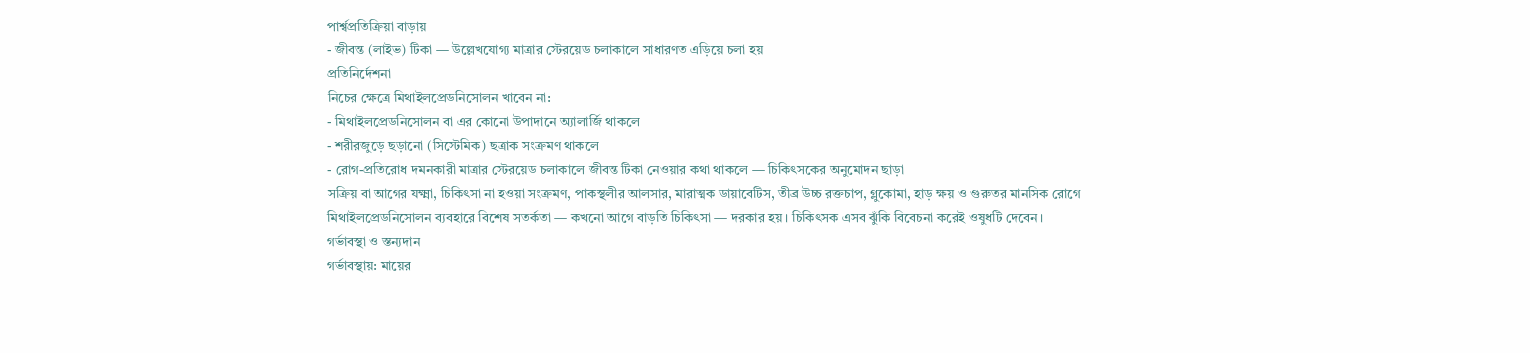পার্শ্বপ্রতিক্রিয়া বাড়ায়
- জীবন্ত (লাইভ) টিকা — উল্লেখযোগ্য মাত্রার স্টেরয়েড চলাকালে সাধারণত এড়িয়ে চলা হয়
প্রতিনির্দেশনা
নিচের ক্ষেত্রে মিথাইলপ্রেডনিসোলন খাবেন না:
- মিথাইলপ্রেডনিসোলন বা এর কোনো উপাদানে অ্যালার্জি থাকলে
- শরীরজুড়ে ছড়ানো (সিস্টেমিক) ছত্রাক সংক্রমণ থাকলে
- রোগ-প্রতিরোধ দমনকারী মাত্রার স্টেরয়েড চলাকালে জীবন্ত টিকা নেওয়ার কথা থাকলে — চিকিৎসকের অনুমোদন ছাড়া
সক্রিয় বা আগের যক্ষ্মা, চিকিৎসা না হওয়া সংক্রমণ, পাকস্থলীর আলসার, মারাত্মক ডায়াবেটিস, তীব্র উচ্চ রক্তচাপ, গ্লুকোমা, হাড় ক্ষয় ও গুরুতর মানসিক রোগে মিথাইলপ্রেডনিসোলন ব্যবহারে বিশেষ সতর্কতা — কখনো আগে বাড়তি চিকিৎসা — দরকার হয়। চিকিৎসক এসব ঝুঁকি বিবেচনা করেই ওষুধটি দেবেন।
গর্ভাবস্থা ও স্তন্যদান
গর্ভাবস্থায়: মায়ের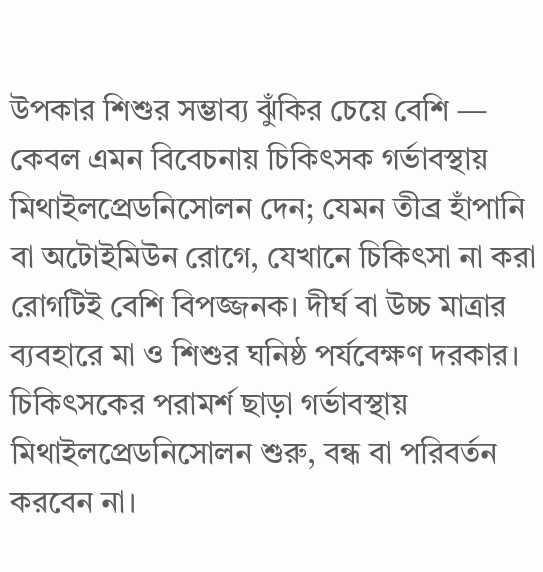উপকার শিশুর সম্ভাব্য ঝুঁকির চেয়ে বেশি — কেবল এমন বিবেচনায় চিকিৎসক গর্ভাবস্থায় মিথাইলপ্রেডনিসোলন দেন; যেমন তীব্র হাঁপানি বা অটোইমিউন রোগে, যেখানে চিকিৎসা না করা রোগটিই বেশি বিপজ্জনক। দীর্ঘ বা উচ্চ মাত্রার ব্যবহারে মা ও শিশুর ঘনিষ্ঠ পর্যবেক্ষণ দরকার। চিকিৎসকের পরামর্শ ছাড়া গর্ভাবস্থায় মিথাইলপ্রেডনিসোলন শুরু, বন্ধ বা পরিবর্তন করবেন না।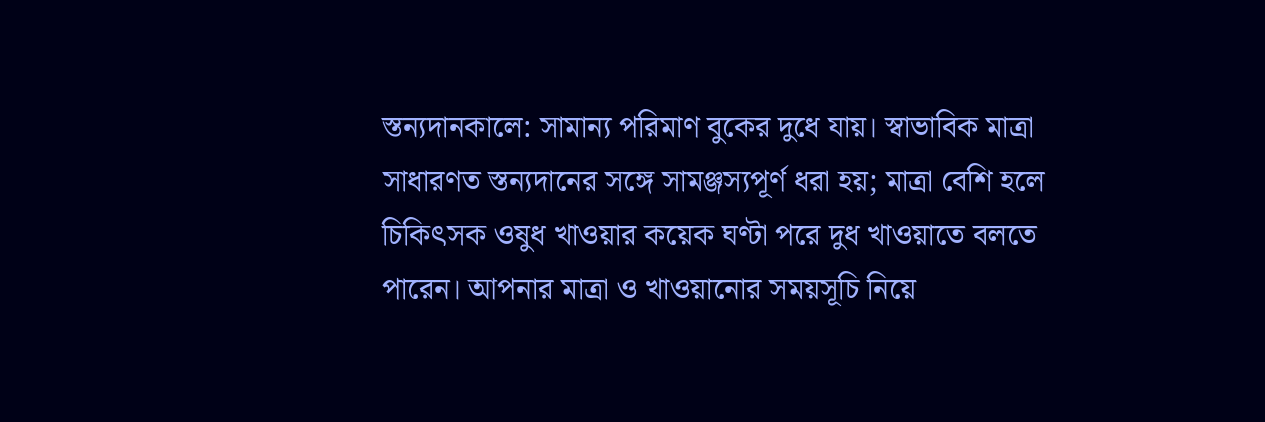স্তন্যদানকালে: সামান্য পরিমাণ বুকের দুধে যায়। স্বাভাবিক মাত্রা সাধারণত স্তন্যদানের সঙ্গে সামঞ্জস্যপূর্ণ ধরা হয়; মাত্রা বেশি হলে চিকিৎসক ওষুধ খাওয়ার কয়েক ঘণ্টা পরে দুধ খাওয়াতে বলতে পারেন। আপনার মাত্রা ও খাওয়ানোর সময়সূচি নিয়ে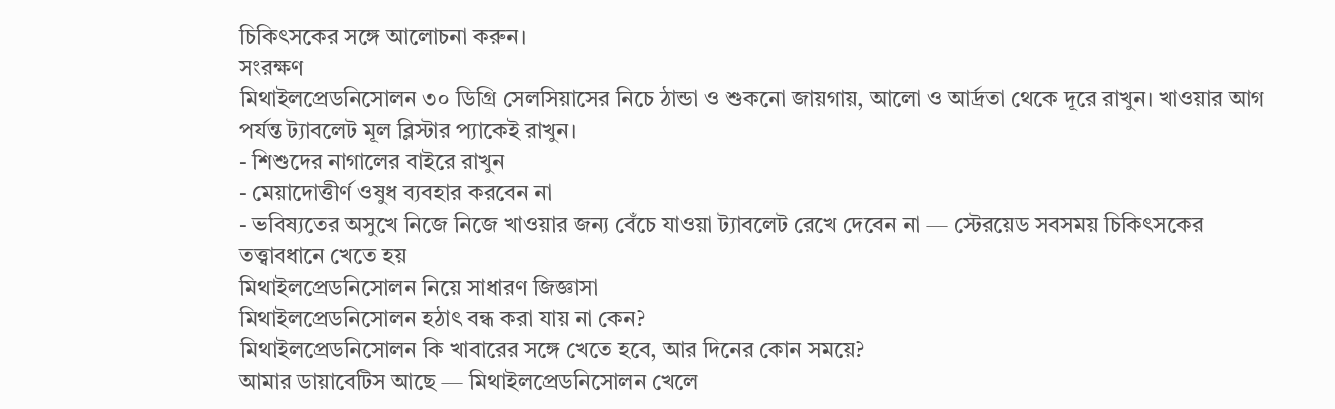চিকিৎসকের সঙ্গে আলোচনা করুন।
সংরক্ষণ
মিথাইলপ্রেডনিসোলন ৩০ ডিগ্রি সেলসিয়াসের নিচে ঠান্ডা ও শুকনো জায়গায়, আলো ও আর্দ্রতা থেকে দূরে রাখুন। খাওয়ার আগ পর্যন্ত ট্যাবলেট মূল ব্লিস্টার প্যাকেই রাখুন।
- শিশুদের নাগালের বাইরে রাখুন
- মেয়াদোত্তীর্ণ ওষুধ ব্যবহার করবেন না
- ভবিষ্যতের অসুখে নিজে নিজে খাওয়ার জন্য বেঁচে যাওয়া ট্যাবলেট রেখে দেবেন না — স্টেরয়েড সবসময় চিকিৎসকের তত্ত্বাবধানে খেতে হয়
মিথাইলপ্রেডনিসোলন নিয়ে সাধারণ জিজ্ঞাসা
মিথাইলপ্রেডনিসোলন হঠাৎ বন্ধ করা যায় না কেন?
মিথাইলপ্রেডনিসোলন কি খাবারের সঙ্গে খেতে হবে, আর দিনের কোন সময়ে?
আমার ডায়াবেটিস আছে — মিথাইলপ্রেডনিসোলন খেলে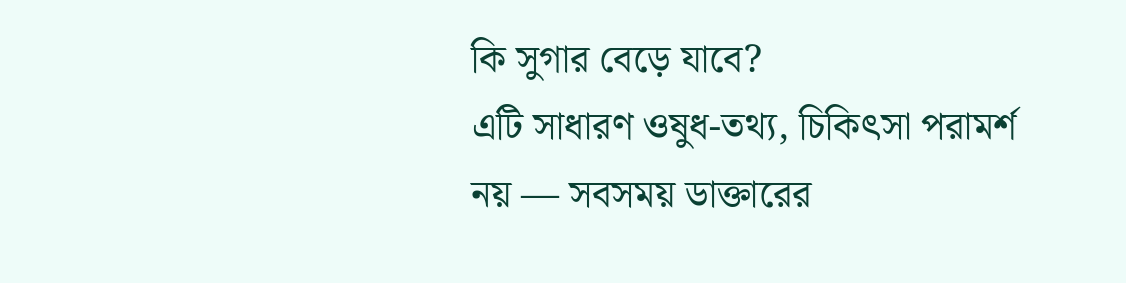কি সুগার বেড়ে যাবে?
এটি সাধারণ ওষুধ-তথ্য, চিকিৎসা পরামর্শ নয় — সবসময় ডাক্তারের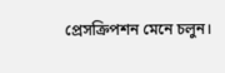প্রেসক্রিপশন মেনে চলুন।